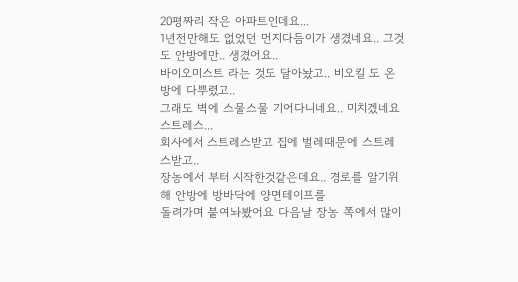20평짜리 작은 아파트인데요...
1년전만해도 없었던 먼지다듬이가 생겼네요.. 그것도 안방에만.. 생겼어요..
바이오미스트 라는 것도 달아놨고.. 비오킬 도 온방에 다뿌렸고..
그래도 벽에 스물스물 기어다니네요.. 미치겠네요 스트레스...
회사에서 스트레스받고 집에 벌레때문에 스트레스받고..
장농에서 부터 시작한것같은데요.. 경로를 알기위해 안방에 방바닥에 양면테이프를
돌려가며 붙여놔봤어요 다음날 장농 쪽에서 많이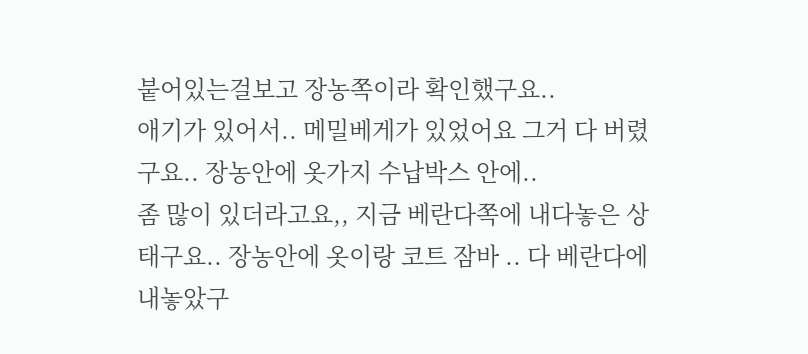붙어있는걸보고 장농쪽이라 확인했구요..
애기가 있어서.. 메밀베게가 있었어요 그거 다 버렸구요.. 장농안에 옷가지 수납박스 안에..
좀 많이 있더라고요,, 지금 베란다쪽에 내다놓은 상태구요.. 장농안에 옷이랑 코트 잠바 .. 다 베란다에 내놓았구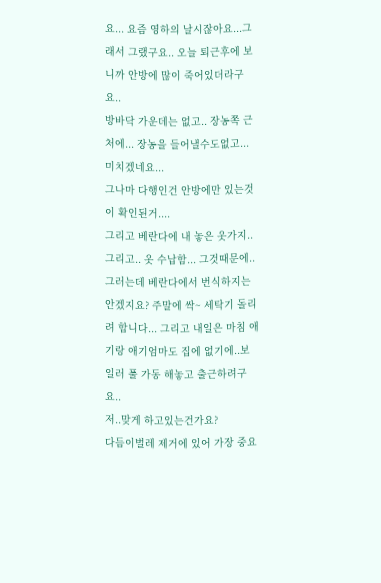요... 요즘 영하의 날시잖아요...그래서 그랬구요.. 오늘 퇴근후에 보니까 안방에 많이 죽어있더라구요..
방바닥 가운데는 없고.. 장농쪽 근처에... 장농을 들어낼수도없고... 미치겠네요...
그나마 다행인건 안방에만 있는것이 확인된거....
그리고 베란다에 내 놓은 옷가지.. 그리고.. 옷 수납함... 그것때문에..그러는데 베란다에서 번식하지는 안겠지요? 주말에 싹~ 세탁기 돌리려 합니다... 그리고 내일은 마침 애기랑 애기엄마도 집에 없기에..보일러 풀 가동 해놓고 출근하려구요..
저..맞게 하고있는건가요?
다듬이벌레 제거에 있어 가장 중요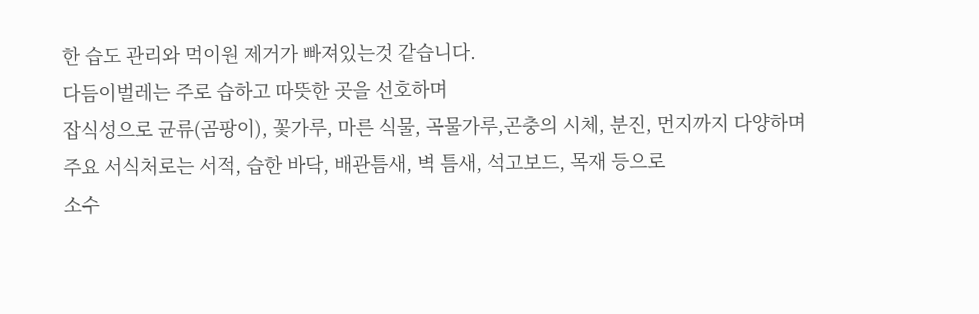한 습도 관리와 먹이원 제거가 빠져있는것 같습니다.
다듬이벌레는 주로 습하고 따뜻한 곳을 선호하며
잡식성으로 균류(곰팡이), 꽃가루, 마른 식물, 곡물가루,곤충의 시체, 분진, 먼지까지 다양하며
주요 서식처로는 서적, 습한 바닥, 배관틈새, 벽 틈새, 석고보드, 목재 등으로
소수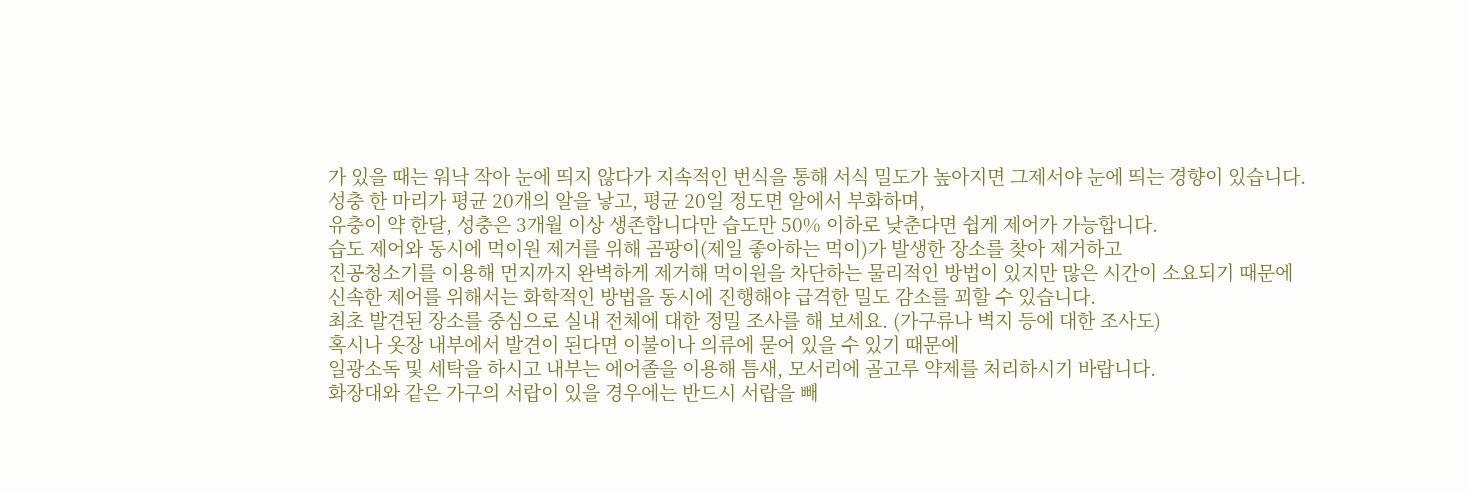가 있을 때는 워낙 작아 눈에 띄지 않다가 지속적인 번식을 통해 서식 밀도가 높아지면 그제서야 눈에 띄는 경향이 있습니다.
성충 한 마리가 평균 20개의 알을 낳고, 평균 20일 정도면 알에서 부화하며,
유충이 약 한달, 성충은 3개월 이상 생존합니다만 습도만 50% 이하로 낮춘다면 쉽게 제어가 가능합니다.
습도 제어와 동시에 먹이원 제거를 위해 곰팡이(제일 좋아하는 먹이)가 발생한 장소를 찾아 제거하고
진공청소기를 이용해 먼지까지 완벽하게 제거해 먹이원을 차단하는 물리적인 방법이 있지만 많은 시간이 소요되기 때문에
신속한 제어를 위해서는 화학적인 방법을 동시에 진행해야 급격한 밀도 감소를 꾀할 수 있습니다.
최초 발견된 장소를 중심으로 실내 전체에 대한 정밀 조사를 해 보세요. (가구류나 벽지 등에 대한 조사도)
혹시나 옷장 내부에서 발견이 된다면 이불이나 의류에 묻어 있을 수 있기 때문에
일광소독 및 세탁을 하시고 내부는 에어졸을 이용해 틈새, 모서리에 골고루 약제를 처리하시기 바랍니다.
화장대와 같은 가구의 서랍이 있을 경우에는 반드시 서랍을 빼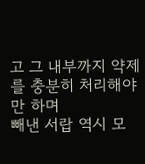고 그 내부까지 약제를 충분히 처리해야만 하며
빼낸 서랍 역시 모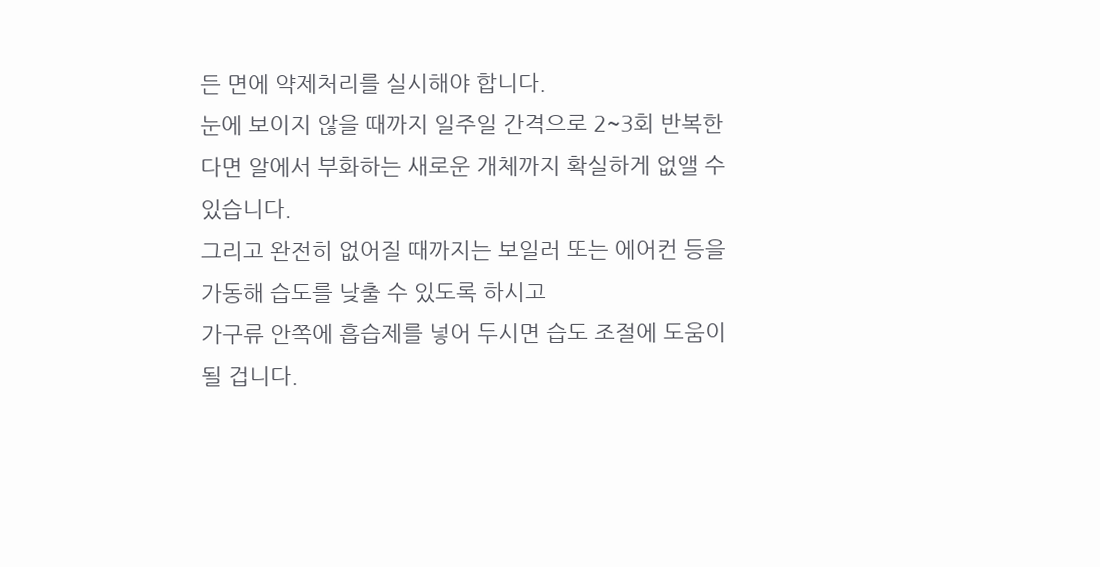든 면에 약제처리를 실시해야 합니다.
눈에 보이지 않을 때까지 일주일 간격으로 2~3회 반복한다면 알에서 부화하는 새로운 개체까지 확실하게 없앨 수 있습니다.
그리고 완전히 없어질 때까지는 보일러 또는 에어컨 등을 가동해 습도를 낮출 수 있도록 하시고
가구류 안쪽에 흡습제를 넣어 두시면 습도 조절에 도움이 될 겁니다.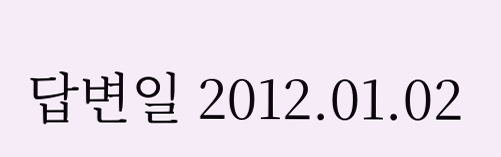답변일 2012.01.02